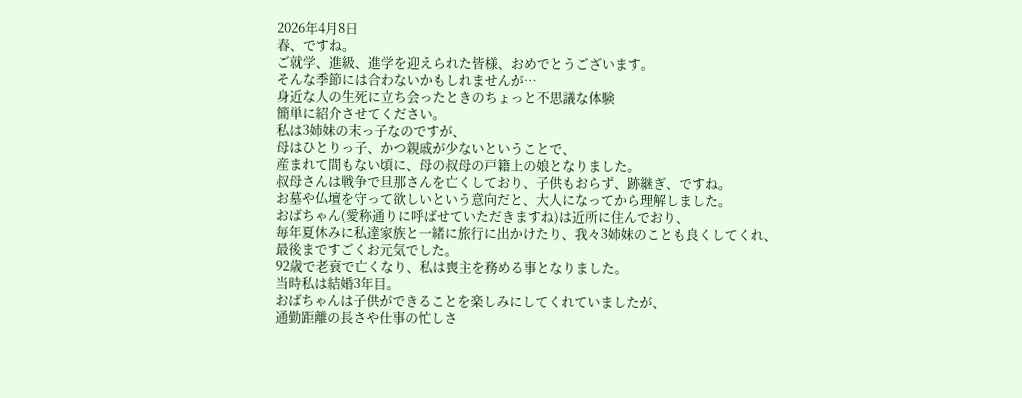2026年4月8日
春、ですね。
ご就学、進級、進学を迎えられた皆様、おめでとうございます。
そんな季節には合わないかもしれませんが…
身近な人の生死に立ち会ったときのちょっと不思議な体験
簡単に紹介させてください。
私は3姉妹の末っ子なのですが、
母はひとりっ子、かつ親戚が少ないということで、
産まれて間もない頃に、母の叔母の戸籍上の娘となりました。
叔母さんは戦争で旦那さんを亡くしており、子供もおらず、跡継ぎ、ですね。
お墓や仏壇を守って欲しいという意向だと、大人になってから理解しました。
おばちゃん(愛称通りに呼ばせていただきますね)は近所に住んでおり、
毎年夏休みに私達家族と一緒に旅行に出かけたり、我々3姉妹のことも良くしてくれ、
最後まですごくお元気でした。
92歳で老衰で亡くなり、私は喪主を務める事となりました。
当時私は結婚3年目。
おばちゃんは子供ができることを楽しみにしてくれていましたが、
通勤距離の長さや仕事の忙しさ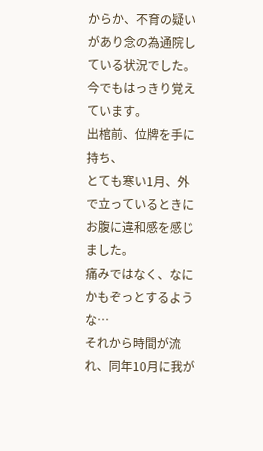からか、不育の疑いがあり念の為通院している状況でした。
今でもはっきり覚えています。
出棺前、位牌を手に持ち、
とても寒い1月、外で立っているときにお腹に違和感を感じました。
痛みではなく、なにかもぞっとするような…
それから時間が流れ、同年10月に我が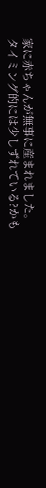家に赤ちゃんが無事に産まれました。
タイミング的には少しずれている?かも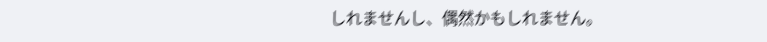しれませんし、偶然かもしれません。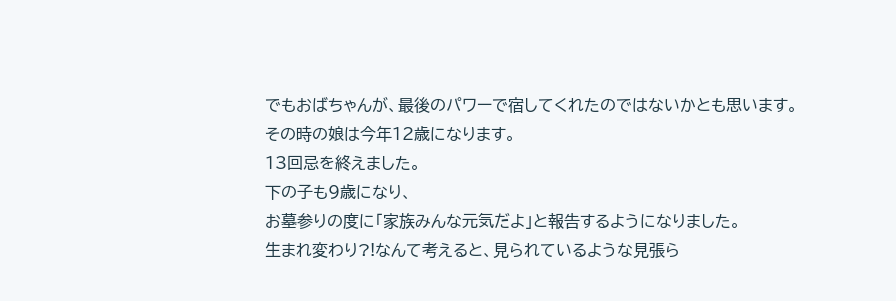でもおばちゃんが、最後のパワーで宿してくれたのではないかとも思います。
その時の娘は今年12歳になります。
13回忌を終えました。
下の子も9歳になり、
お墓参りの度に「家族みんな元気だよ」と報告するようになりました。
生まれ変わり?!なんて考えると、見られているような見張ら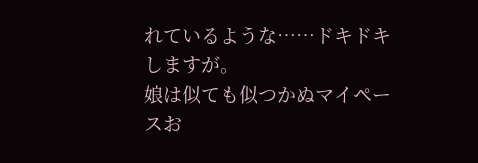れているような……ドキドキしますが。
娘は似ても似つかぬマイペースお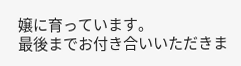嬢に育っています。
最後までお付き合いいただきま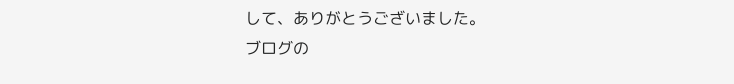して、ありがとうございました。
ブログの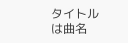タイトルは曲名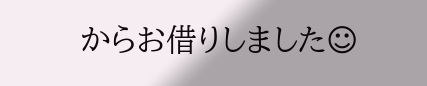からお借りしました☺